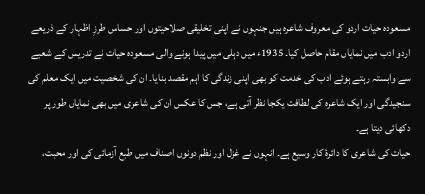مسعودہ حیات اردو کی معروف شاعرہ ہیں جنہوں نے اپنی تخلیقی صلاحیتوں اور حساس طرزِ اظہار کے ذریعے اردو ادب میں نمایاں مقام حاصل کیا۔ 1935ء میں دہلی میں پیدا ہونے والی مسعودہ حیات نے تدریس کے شعبے سے وابستہ رہتے ہوئے ادب کی خدمت کو بھی اپنی زندگی کا اہم مقصد بنایا۔ ان کی شخصیت میں ایک معلم کی سنجیدگی اور ایک شاعرہ کی لطافت یکجا نظر آتی ہے، جس کا عکس ان کی شاعری میں بھی نمایاں طور پر دکھائی دیتا ہے۔
حیات کی شاعری کا دائرۂ کار وسیع ہے۔ انہوں نے غزل اور نظم دونوں اصناف میں طبع آزمائی کی اور محبت،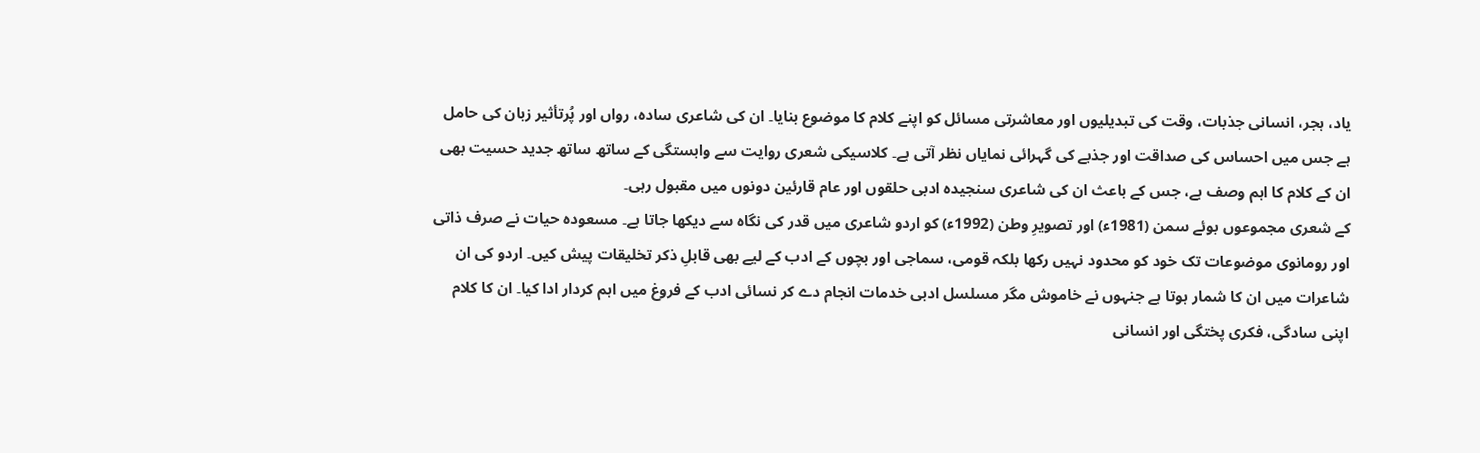یاد، ہجر، انسانی جذبات، وقت کی تبدیلیوں اور معاشرتی مسائل کو اپنے کلام کا موضوع بنایا۔ ان کی شاعری سادہ، رواں اور پُرتأثیر زبان کی حامل ہے جس میں احساس کی صداقت اور جذبے کی گہرائی نمایاں نظر آتی ہے۔ کلاسیکی شعری روایت سے وابستگی کے ساتھ ساتھ جدید حسیت بھی ان کے کلام کا اہم وصف ہے، جس کے باعث ان کی شاعری سنجیدہ ادبی حلقوں اور عام قارئین دونوں میں مقبول رہی۔
کے شعری مجموعوں بوئے سمن (1981ء) اور تصویرِ وطن (1992ء) کو اردو شاعری میں قدر کی نگاہ سے دیکھا جاتا ہے۔ مسعودہ حیات نے صرف ذاتی اور رومانوی موضوعات تک خود کو محدود نہیں رکھا بلکہ قومی، سماجی اور بچوں کے ادب کے لیے بھی قابلِ ذکر تخلیقات پیش کیں۔ اردو کی ان شاعرات میں ان کا شمار ہوتا ہے جنہوں نے خاموش مگر مسلسل ادبی خدمات انجام دے کر نسائی ادب کے فروغ میں اہم کردار ادا کیا۔ ان کا کلام اپنی سادگی، فکری پختگی اور انسانی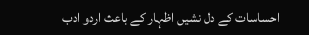احساسات کے دل نشیں اظہار کے باعث اردو ادب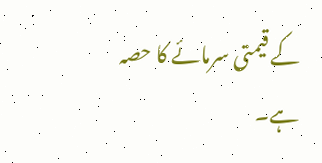کے قیمتی سرمائے کا حصہ ہے۔